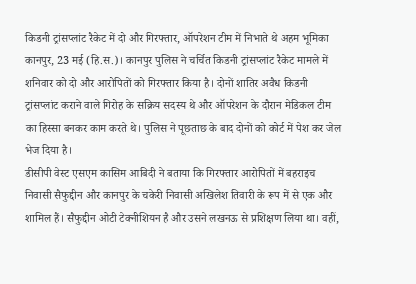किडनी ट्रांसप्लांट रैकेट में दो और गिरफ्तार, ऑपरेशन टीम में निभाते थे अहम भूमिका
कानपुर, 23 मई (हि.स.)। कानपुर पुलिस ने चर्चित किडनी ट्रांसप्लांट रैकेट मामले में शनिवार को दो और आरोपितों को गिरफ्तार किया है। दोनों शातिर अवैध किडनी ट्रांसप्लांट कराने वाले गिरोह के सक्रिय सदस्य थे और ऑपरेशन के दौरान मेडिकल टीम का हिस्सा बनकर काम करते थे। पुलिस ने पूछताछ के बाद दोनों को कोर्ट में पेश कर जेल भेज दिया है।
डीसीपी वेस्ट एसएम कासिम आबिदी ने बताया कि गिरफ्तार आरोपितों में बहराइच निवासी सैफुद्दीन और कानपुर के चकेरी निवासी अखिलेश तिवारी के रूप में से एक और शामिल हैं। सैफुद्दीन ओटी टेक्नीशियन है और उसने लखनऊ से प्रशिक्षण लिया था। वहीं,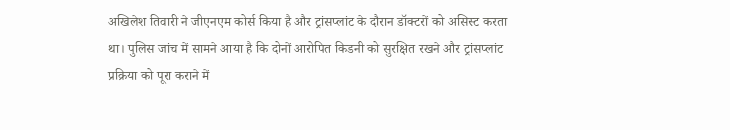अखिलेश तिवारी ने जीएनएम कोर्स किया है और ट्रांसप्लांट के दौरान डॉक्टरों को असिस्ट करता था। पुलिस जांच में सामने आया है कि दोनों आरोपित किडनी को सुरक्षित रखने और ट्रांसप्लांट प्रक्रिया को पूरा कराने में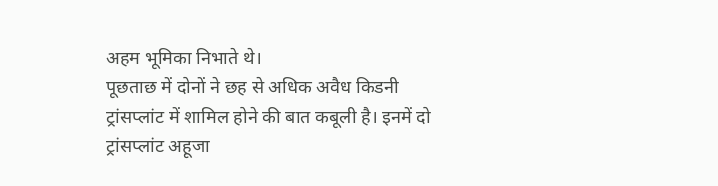अहम भूमिका निभाते थे।
पूछताछ में दोनों ने छह से अधिक अवैध किडनी ट्रांसप्लांट में शामिल होने की बात कबूली है। इनमें दो ट्रांसप्लांट अहूजा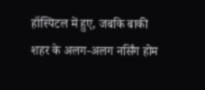हॉस्पिटल में हुए, जबकि बाकी शहर के अलग-अलग नर्सिंग होम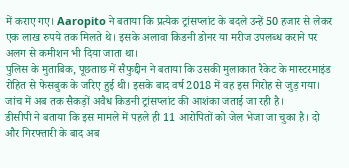में कराए गए। Aaropito ने बताया कि प्रत्येक ट्रांसप्लांट के बदले उन्हें 50 हजार से लेकर एक लाख रुपये तक मिलते थे। इसके अलावा किडनी डोनर या मरीज उपलब्ध कराने पर अलग से कमीशन भी दिया जाता था।
पुलिस के मुताबिक, पूछताछ में सैफुद्दीन ने बताया कि उसकी मुलाकात रैकेट के मास्टरमाइंड रोहित से फेसबुक के जरिए हुई थी। इसके बाद वर्ष 2018 में वह इस गिरोह से जुड़ गया। जांच में अब तक सैकड़ों अवैध किडनी ट्रांसप्लांट की आशंका जताई जा रही है।
डीसीपी ने बताया कि इस मामले में पहले ही 11 आरोपितों को जेल भेजा जा चुका है। दो और गिरफ्तारी के बाद अब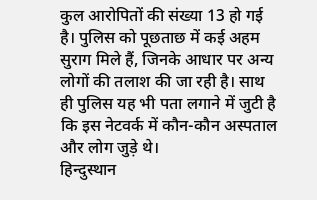कुल आरोपितों की संख्या 13 हो गई है। पुलिस को पूछताछ में कई अहम सुराग मिले हैं, जिनके आधार पर अन्य लोगों की तलाश की जा रही है। साथ ही पुलिस यह भी पता लगाने में जुटी है कि इस नेटवर्क में कौन-कौन अस्पताल और लोग जुड़े थे।
हिन्दुस्थान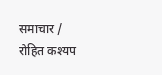समाचार / रोहित कश्यप